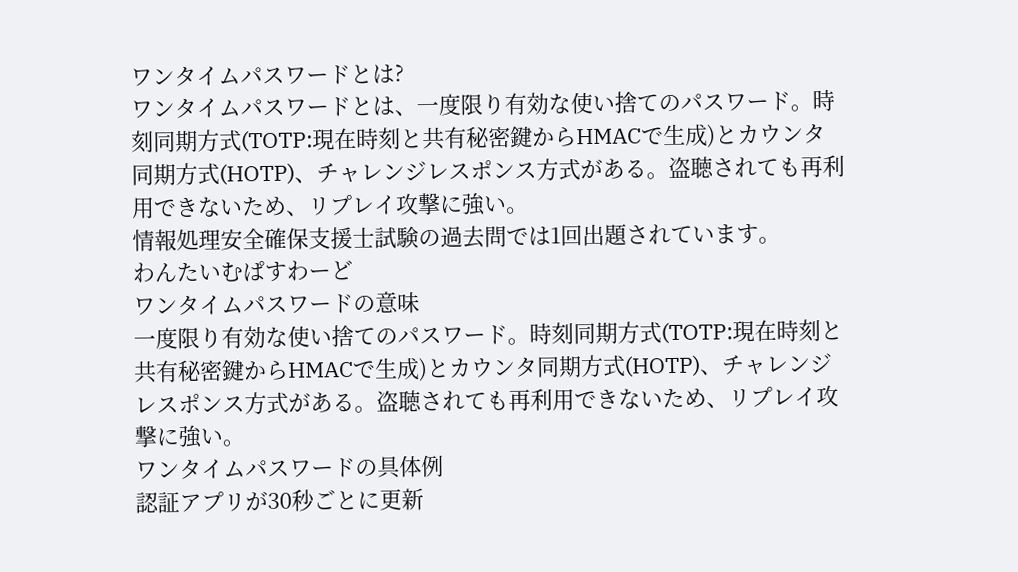ワンタイムパスワードとは?
ワンタイムパスワードとは、一度限り有効な使い捨てのパスワード。時刻同期方式(TOTP:現在時刻と共有秘密鍵からHMACで生成)とカウンタ同期方式(HOTP)、チャレンジレスポンス方式がある。盗聴されても再利用できないため、リプレイ攻撃に強い。
情報処理安全確保支援士試験の過去問では1回出題されています。
わんたいむぱすわーど
ワンタイムパスワードの意味
一度限り有効な使い捨てのパスワード。時刻同期方式(TOTP:現在時刻と共有秘密鍵からHMACで生成)とカウンタ同期方式(HOTP)、チャレンジレスポンス方式がある。盗聴されても再利用できないため、リプレイ攻撃に強い。
ワンタイムパスワードの具体例
認証アプリが30秒ごとに更新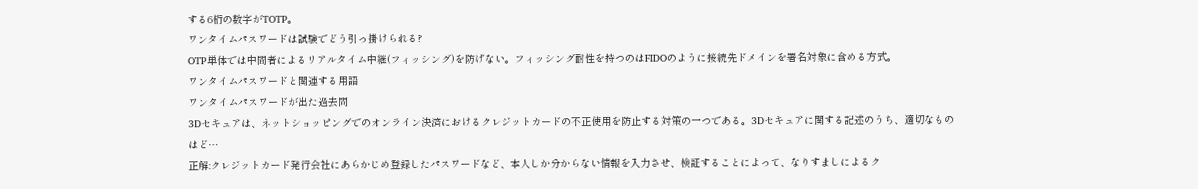する6桁の数字がTOTP。
ワンタイムパスワードは試験でどう引っ掛けられる?
OTP単体では中間者によるリアルタイム中継(フィッシング)を防げない。フィッシング耐性を持つのはFIDOのように接続先ドメインを署名対象に含める方式。
ワンタイムパスワードと関連する用語
ワンタイムパスワードが出た過去問
3Dセキュアは、ネットショッピングでのオンライン決済におけるクレジットカードの不正使用を防止する対策の一つである。3Dセキュアに関する記述のうち、適切なものはど…
正解:クレジットカード発行会社にあらかじめ登録したパスワードなど、本人しか分からない情報を入力させ、検証することによって、なりすましによるク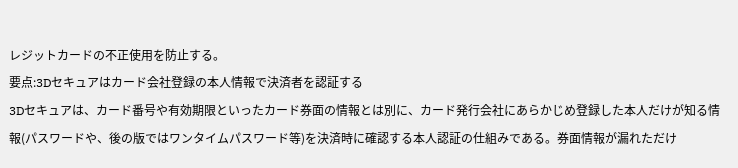レジットカードの不正使用を防止する。
要点:3Dセキュアはカード会社登録の本人情報で決済者を認証する
3Dセキュアは、カード番号や有効期限といったカード券面の情報とは別に、カード発行会社にあらかじめ登録した本人だけが知る情報(パスワードや、後の版ではワンタイムパスワード等)を決済時に確認する本人認証の仕組みである。券面情報が漏れただけ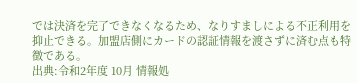では決済を完了できなくなるため、なりすましによる不正利用を抑止できる。加盟店側にカードの認証情報を渡さずに済む点も特徴である。
出典:令和2年度 10月 情報処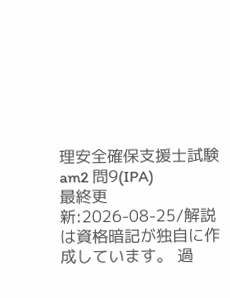理安全確保支援士試験 am2 問9(IPA)
最終更新:2026-08-25/解説は資格暗記が独自に作成しています。 過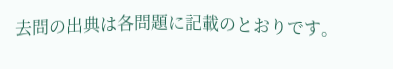去問の出典は各問題に記載のとおりです。